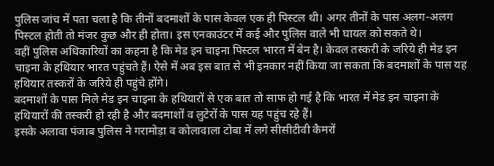पुलिस जांच में पता चला है कि तीनों बदमाशों के पास केवल एक ही पिस्टल थी। अगर तीनों के पास अलग-अलग पिस्टल होती तो मंजर कुछ और ही होता। इस एनकाउंटर में कई और पुलिस वाले भी घायल को सकते थे।
वहीं पुलिस अधिकारियों का कहना है कि मेड इन चाइना पिस्टल भारत में बेन है। केवल तस्करी के जरिये ही मेड इन चाइना के हथियार भारत पहुंचते हैं। ऐसे में अब इस बात से भी इनकार नहीं किया जा सकता कि बदमाशों के पास यह हथियार तस्करों के जरिये ही पहुंचे होंगे।
बदमाशों के पास मिले मेड इन चाइना के हथियारों से एक बात तो साफ हो गई है कि भारत में मेड इन चाइना के हथियारों की तस्करी हो रही है और बदमाशों व लुटेरों के पास यह पहुंच रहे हैं।
इसके अलावा पंजाब पुलिस ने गरामोड़ा व कोलावाला टोबा में लगे सीसीटीवी कैमरों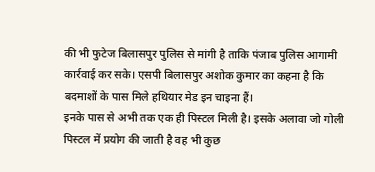की भी फुटेज बिलासपुर पुलिस से मांगी है ताकि पंजाब पुलिस आगामी कार्रवाई कर सके। एसपी बिलासपुर अशोक कुमार का कहना है कि बदमाशों के पास मिले हथियार मेड इन चाइना हैं।
इनके पास से अभी तक एक ही पिस्टल मिली है। इसके अलावा जो गोली पिस्टल में प्रयोग की जाती है वह भी कुछ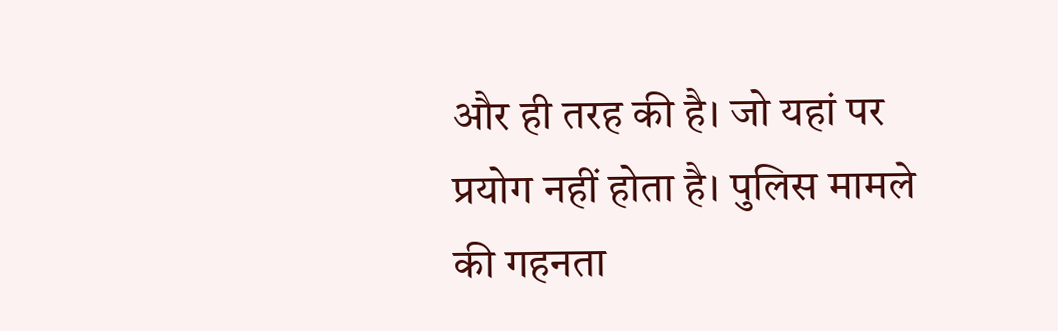और ही तरह की है। जो यहां पर प्रयोग नहीं होता है। पुलिस मामले की गहनता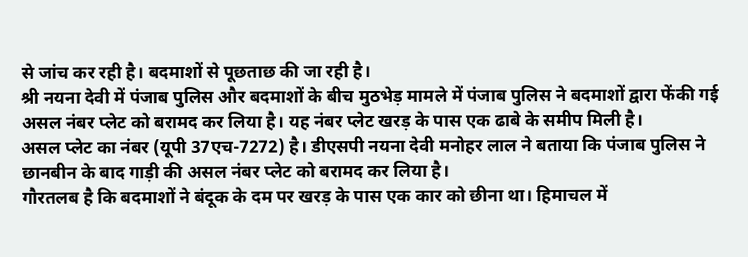से जांच कर रही है। बदमाशों से पूछताछ की जा रही है।
श्री नयना देवी में पंजाब पुलिस और बदमाशों के बीच मुठभेड़ मामले में पंजाब पुलिस ने बदमाशों द्वारा फेंकी गई असल नंबर प्लेट को बरामद कर लिया है। यह नंबर प्लेट खरड़ के पास एक ढाबे के समीप मिली है।
असल प्लेट का नंबर (यूपी 37एच-7272) है। डीएसपी नयना देवी मनोहर लाल ने बताया कि पंजाब पुलिस ने छानबीन के बाद गाड़ी की असल नंबर प्लेट को बरामद कर लिया है।
गौरतलब है कि बदमाशों ने बंदूक के दम पर खरड़ के पास एक कार को छीना था। हिमाचल में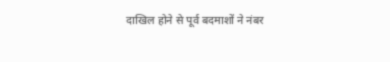दाखिल होने से पूर्व बदमाशों ने नंबर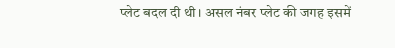प्लेट बदल दी थी। असल नंबर प्लेट की जगह इसमें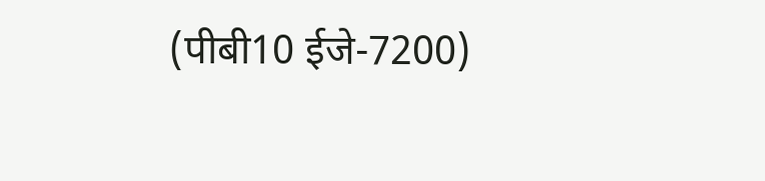(पीबी10 ईजे-7200)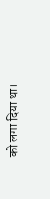को लगा दिया था।